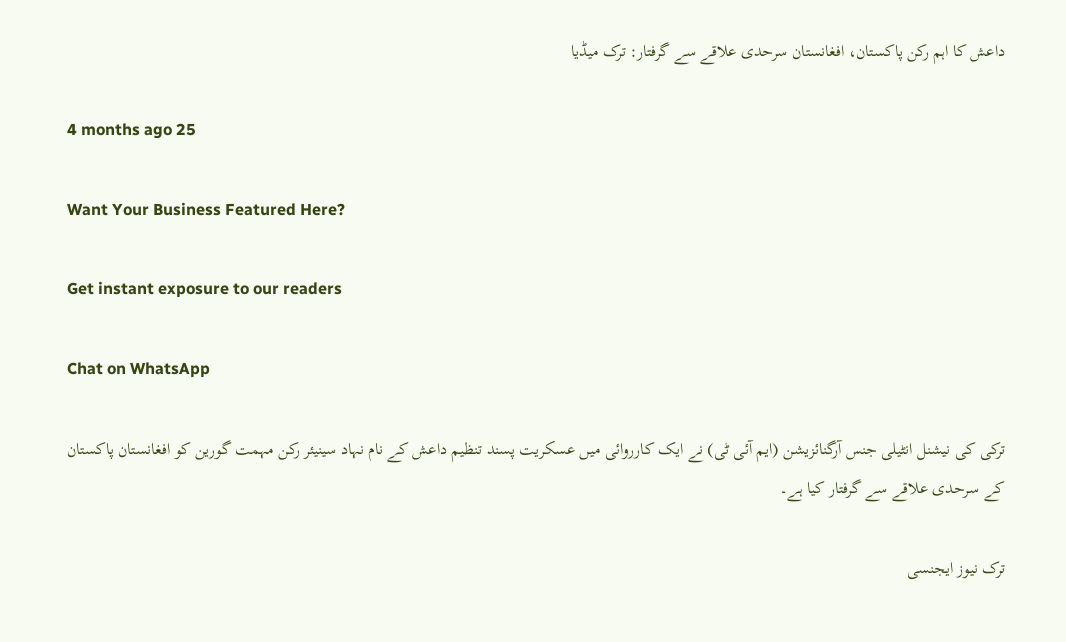داعش کا اہم رکن پاکستان، افغانستان سرحدی علاقے سے گرفتار: ترک میڈیا

4 months ago 25

Want Your Business Featured Here?

Get instant exposure to our readers

Chat on WhatsApp

ترکی کی نیشنل انٹیلی جنس آرگنائزیشن (ایم آئی ٹی) نے ایک کارروائی میں عسکریت پسند تنظیم داعش کے نام نہاد سینیئر رکن مہمت گورین کو افغانستان پاکستان کے سرحدی علاقے سے گرفتار کیا ہے۔

ترک نیوز ایجنسی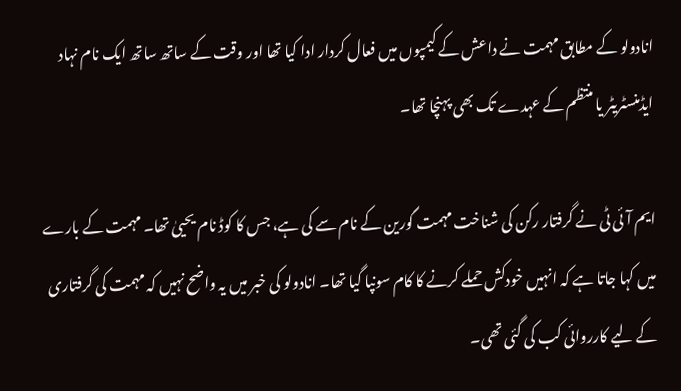انادولو کے مطابق مہمت نے داعش کے کیمپوں میں فعال کردار ادا کیا تھا اور وقت کے ساتھ ساتھ ایک نام نہاد ایڈمنسٹریٹر یا منتظم کے عہدے تک بھی پہنچا تھا۔

ایم آئی ٹی نے گرفتار رکن کی شناخت مہمت گورین کے نام سے کی ہے، جس کا کوڈ نام یحییٰ تھا۔ مہمت کے بارے میں کہا جاتا ہے کہ انہیں خودکش حملے کرنے کا کام سونپا گیا تھا۔ انادولو کی خبر میں یہ واضح نہیں کہ مہمت کی گرفتاری کے لیے کارروائی کب کی گئی تھی۔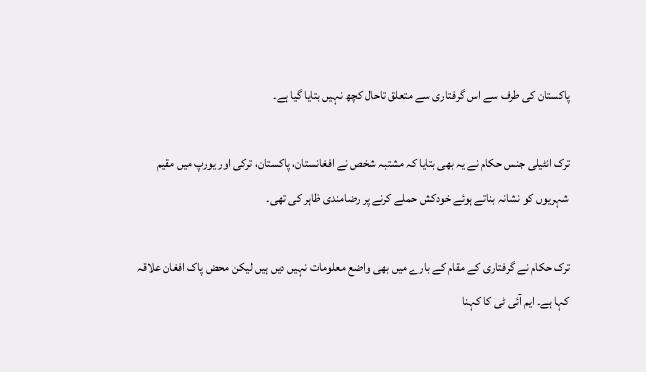پاکستان کی طرف سے اس گرفتاری سے متعلق تاحال کچھ نہیں بتایا گیا ہے۔

ترک انٹیلی جنس حکام نے یہ بھی بتایا کہ مشتبہ شخص نے افغانستان، پاکستان، ترکی اور یورپ میں مقیم شہریوں کو نشانہ بناتے ہوئے خودکش حملے کرنے پر رضامندی ظاہر کی تھی۔

ترک حکام نے گرفتاری کے مقام کے بارے میں بھی واضع معلومات نہیں دیں ہیں لیکن محض پاک افغان علاقہ کہا ہے۔ ایم آئی ٹی کا کہنا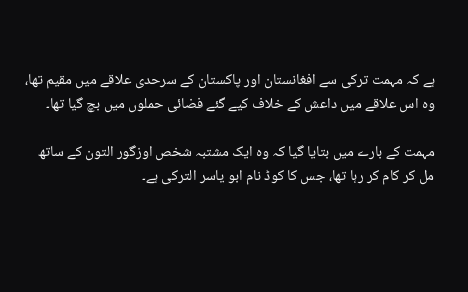ہے کہ مہمت ترکی سے افغانستان اور پاکستان کے سرحدی علاقے میں مقیم تھا، وہ اس علاقے میں داعش کے خلاف کیے گئے فضائی حملوں میں بچ گیا تھا۔

مہمت کے بارے میں بتایا گیا کہ وہ ایک مشتبہ شخص اوزگور التون کے ساتھ مل کر کام کر رہا تھا، جس کا کوڈ نام ابو یاسر الترکی ہے۔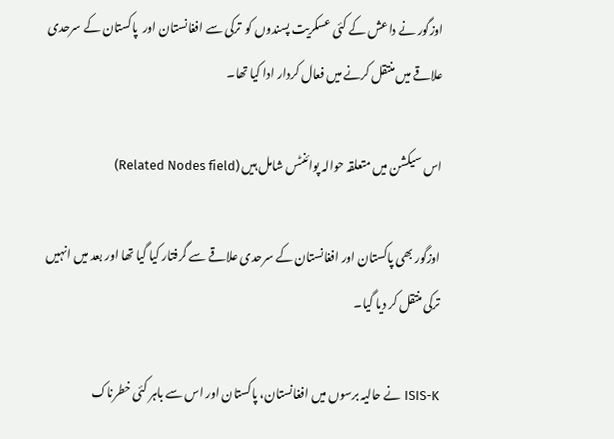اوزگور نے داعش کے کئی عسکریت پسندوں کو  ترکی سے افغانستان اور  پاکستان کے سرحدی علاقے میں منتقل کرنے میں فعال کردار ادا کیا تھا۔

اس سیکشن میں متعلقہ حوالہ پوائنٹس شامل ہیں (Related Nodes field)

اوزگور بھی پاکستان اور افغانستان کے سرحدی علاقے سے گرفتار کیا گیا تھا اور بعد میں انہیں ترکی منتقل کر دیا گیا۔

ISIS-K نے حالیہ برسوں میں افغانستان، پاکستان اور اس سے باہر کئی خطرناک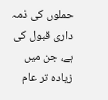حملوں کی ذمہ داری قبول کی ہے، جن میں زیادہ تر عام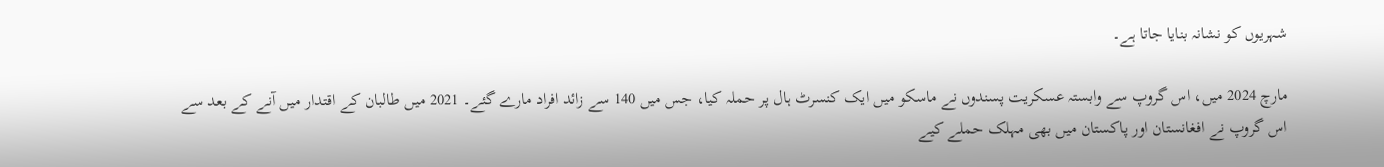شہریوں کو نشانہ بنایا جاتا ہے۔

مارچ 2024 میں، اس گروپ سے وابستہ عسکریت پسندوں نے ماسکو میں ایک کنسرٹ ہال پر حملہ کیا، جس میں 140 سے زائد افراد مارے گئے۔ 2021 میں طالبان کے اقتدار میں آنے کے بعد سے اس گروپ نے افغانستان اور پاکستان میں بھی مہلک حملے کیے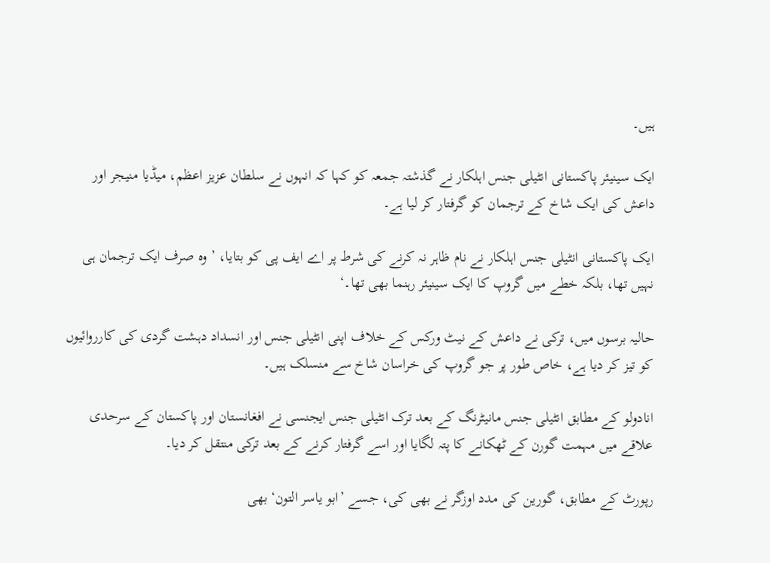ہیں۔

ایک سینیئر پاکستانی انٹیلی جنس اہلکار نے گذشتہ جمعہ کو کہا کہ انہوں نے سلطان عزیز اعظم، میڈیا منیجر اور داعش کی ایک شاخ کے ترجمان کو گرفتار کر لیا ہے۔

ایک پاکستانی انٹیلی جنس اہلکار نے نام ظاہر نہ کرنے کی شرط پر اے ایف پی کو بتایا، ’وہ صرف ایک ترجمان ہی نہیں تھا، بلکہ خطے میں گروپ کا ایک سینیئر رہنما بھی تھا۔‘

حالیہ برسوں میں، ترکی نے داعش کے نیٹ ورکس کے خلاف اپنی انٹیلی جنس اور انسداد دہشت گردی کی کارروائیوں کو تیز کر دیا ہے، خاص طور پر جو گروپ کی خراسان شاخ سے منسلک ہیں۔

انادولو کے مطابق انٹیلی جنس مانیٹرنگ کے بعد ترک انٹیلی جنس ایجنسی نے افغانستان اور پاکستان کے سرحدی علاقے میں مہمت گورن کے ٹھکانے کا پتہ لگایا اور اسے گرفتار کرنے کے بعد ترکی منتقل کر دیا۔

رپورٹ کے مطابق، گورین کی مدد اوزگر نے بھی کی، جسے ’ابو یاسر التون‘ بھی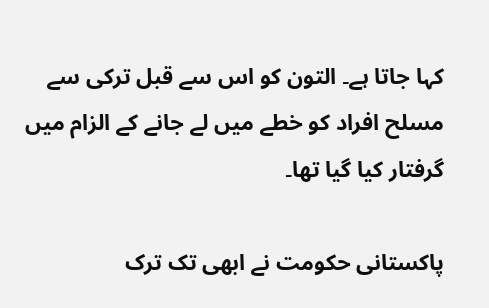کہا جاتا ہے۔ التون کو اس سے قبل ترکی سے مسلح افراد کو خطے میں لے جانے کے الزام میں گرفتار کیا گیا تھا۔

پاکستانی حکومت نے ابھی تک ترک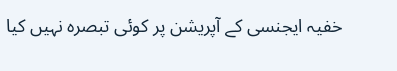خفیہ ایجنسی کے آپریشن پر کوئی تبصرہ نہیں کیا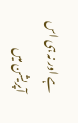ہے اور نہ ہی اس آپریشن میں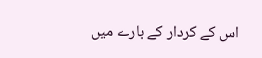اس کے کردار کے بارے میں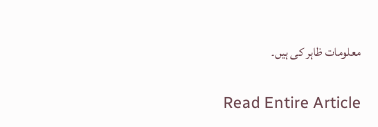معلومات ظاہر کی ہیں۔

Read Entire Article